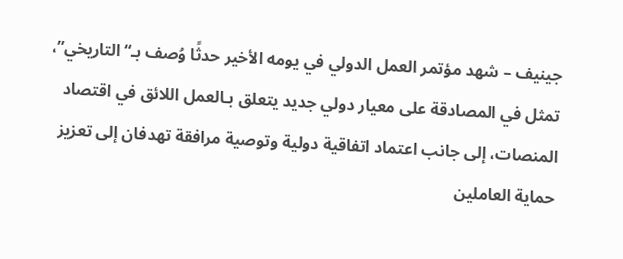جينيف – شهد مؤتمر العمل الدولي في يومه الأخير حدثًا وُصف بـ“التاريخي”، تمثل في المصادقة على معيار دولي جديد يتعلق بـالعمل اللائق في اقتصاد المنصات، إلى جانب اعتماد اتفاقية دولية وتوصية مرافقة تهدفان إلى تعزيز حماية العاملين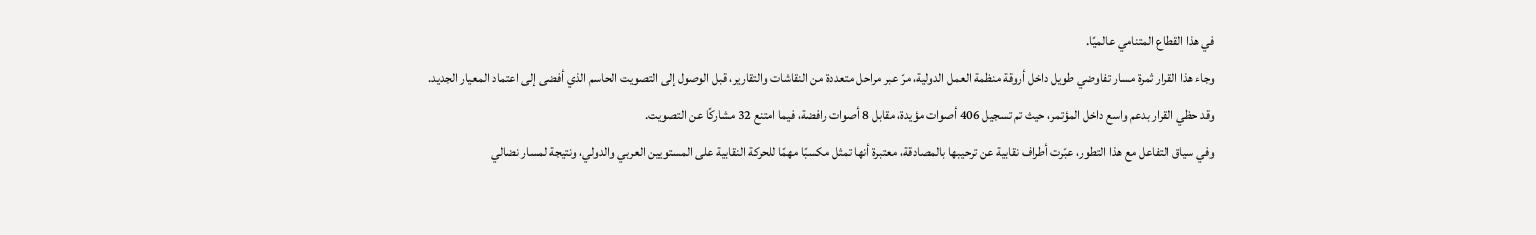في هذا القطاع المتنامي عالميًا.
وجاء هذا القرار ثمرة مسار تفاوضي طويل داخل أروقة منظمة العمل الدولية، مرّ عبر مراحل متعددة من النقاشات والتقارير، قبل الوصول إلى التصويت الحاسم الذي أفضى إلى اعتماد المعيار الجديد.
وقد حظي القرار بدعم واسع داخل المؤتمر، حيث تم تسجيل 406 أصوات مؤيدة، مقابل 8 أصوات رافضة، فيما امتنع 32 مشاركًا عن التصويت.
وفي سياق التفاعل مع هذا التطور، عبّرت أطراف نقابية عن ترحيبها بالمصادقة، معتبرة أنها تمثل مكسبًا مهمًا للحركة النقابية على المستويين العربي والدولي، ونتيجة لمسار نضالي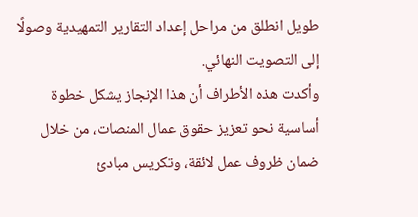طويل انطلق من مراحل إعداد التقارير التمهيدية وصولًا إلى التصويت النهائي.
وأكدت هذه الأطراف أن هذا الإنجاز يشكل خطوة أساسية نحو تعزيز حقوق عمال المنصات، من خلال ضمان ظروف عمل لائقة، وتكريس مبادئ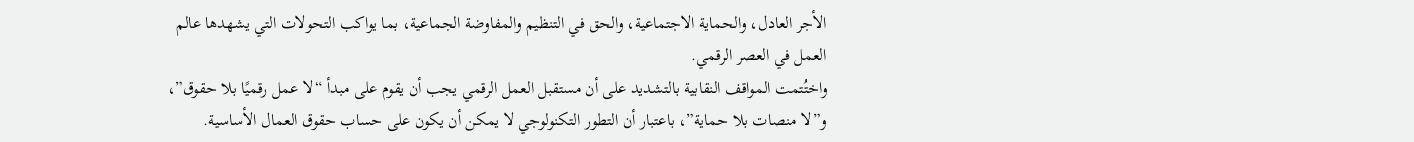الأجر العادل، والحماية الاجتماعية، والحق في التنظيم والمفاوضة الجماعية، بما يواكب التحولات التي يشهدها عالم العمل في العصر الرقمي.
واختُتمت المواقف النقابية بالتشديد على أن مستقبل العمل الرقمي يجب أن يقوم على مبدأ “لا عمل رقميًا بلا حقوق”، و”لا منصات بلا حماية”، باعتبار أن التطور التكنولوجي لا يمكن أن يكون على حساب حقوق العمال الأساسية.